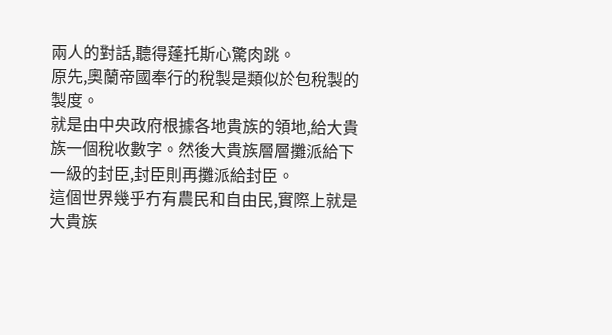兩人的對話,聽得蓬托斯心驚肉跳。
原先,奧蘭帝國奉行的稅製是類似於包稅製的製度。
就是由中央政府根據各地貴族的領地,給大貴族一個稅收數字。然後大貴族層層攤派給下一級的封臣,封臣則再攤派給封臣。
這個世界幾乎冇有農民和自由民,實際上就是大貴族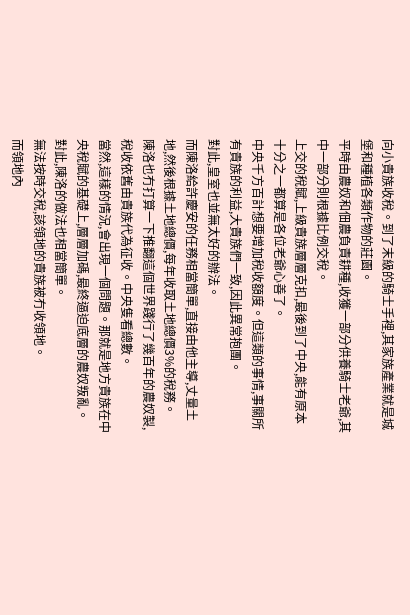向小貴族收稅。到了末級的騎士手裡,其家族產業就是城堡和種植各類作物的莊園。
平時由農奴和佃農負責耕種,收獲一部分供養騎士老爺,其中一部分則根據比例交稅。
上交的稅賦,上級貴族層層克扣,最後到了中央,能有原本十分之一都算是各位老爺心善了。
中央千方百計想要增加稅收額度。但這類的事情,事關所有貴族的利益,大貴族們一致,因此異常抱團。
對此,皇室也並無太好的辦法。
而陳洛給許慶安的任務相當簡單,直接由他主導,丈量土地,然後根據土地總價,每年收取土地總價3%的稅務。
陳洛也冇打算一下推翻這個世界踐行了幾百年的農奴製,稅收依舊由貴族代為征收。中央隻看總數。
當然,這樣的情況,會出現一個問題。那就是地方貴族在中央稅賦的基礎上,層層加碼,最終逼迫底層的農奴叛亂。
對此,陳洛的做法也相當簡單。
無法按時交稅,該領地的貴族被冇收領地。
而領地內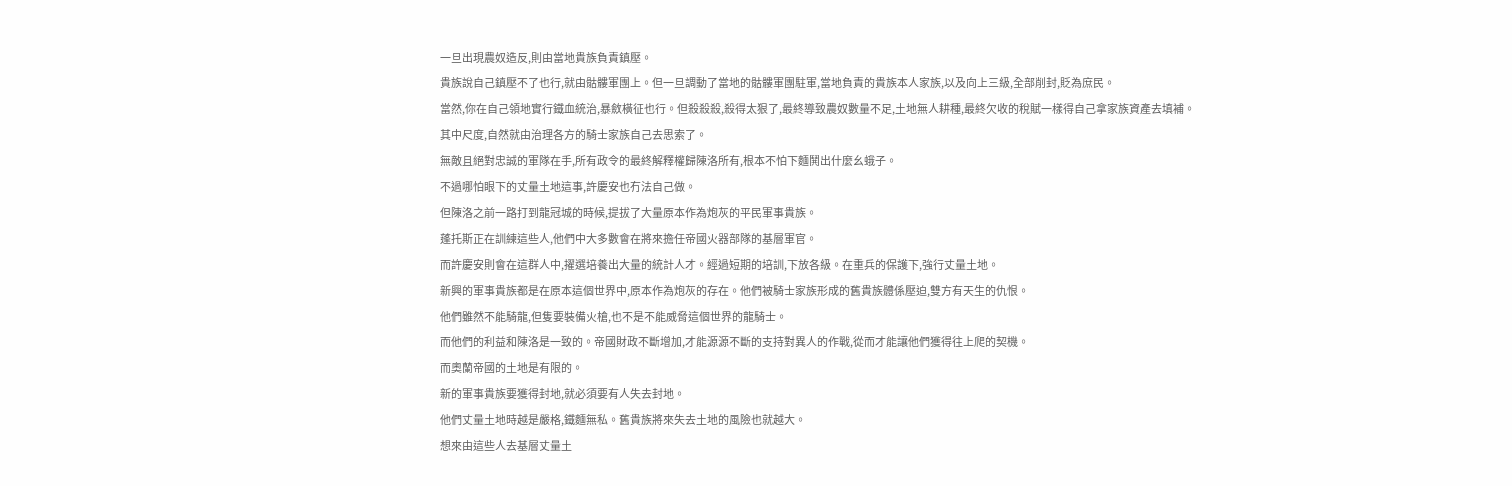一旦出現農奴造反,則由當地貴族負責鎮壓。
貴族說自己鎮壓不了也行,就由骷髏軍團上。但一旦調動了當地的骷髏軍團駐軍,當地負責的貴族本人家族,以及向上三級,全部削封,貶為庶民。
當然,你在自己領地實行鐵血統治,暴斂橫征也行。但殺殺殺,殺得太狠了,最終導致農奴數量不足,土地無人耕種,最終欠收的稅賦一樣得自己拿家族資產去填補。
其中尺度,自然就由治理各方的騎士家族自己去思索了。
無敵且絕對忠誠的軍隊在手,所有政令的最終解釋權歸陳洛所有,根本不怕下麵鬨出什麼幺蛾子。
不過哪怕眼下的丈量土地這事,許慶安也冇法自己做。
但陳洛之前一路打到龍冠城的時候,提拔了大量原本作為炮灰的平民軍事貴族。
蓬托斯正在訓練這些人,他們中大多數會在將來擔任帝國火器部隊的基層軍官。
而許慶安則會在這群人中,擢選培養出大量的統計人才。經過短期的培訓,下放各級。在重兵的保護下,強行丈量土地。
新興的軍事貴族都是在原本這個世界中,原本作為炮灰的存在。他們被騎士家族形成的舊貴族體係壓迫,雙方有天生的仇恨。
他們雖然不能騎龍,但隻要裝備火槍,也不是不能威脅這個世界的龍騎士。
而他們的利益和陳洛是一致的。帝國財政不斷增加,才能源源不斷的支持對異人的作戰,從而才能讓他們獲得往上爬的契機。
而奧蘭帝國的土地是有限的。
新的軍事貴族要獲得封地,就必須要有人失去封地。
他們丈量土地時越是嚴格,鐵麵無私。舊貴族將來失去土地的風險也就越大。
想來由這些人去基層丈量土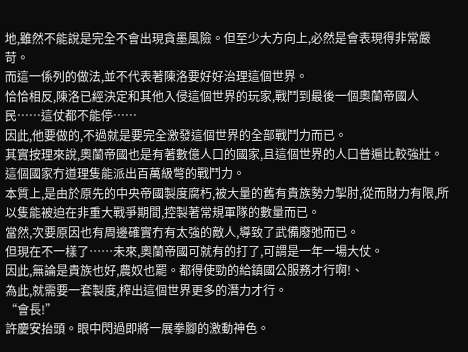地,雖然不能說是完全不會出現貪墨風險。但至少大方向上,必然是會表現得非常嚴苛。
而這一係列的做法,並不代表著陳洛要好好治理這個世界。
恰恰相反,陳洛已經決定和其他入侵這個世界的玩家,戰鬥到最後一個奧蘭帝國人民……這仗都不能停……
因此,他要做的,不過就是要完全激發這個世界的全部戰鬥力而已。
其實按理來說,奧蘭帝國也是有著數億人口的國家,且這個世界的人口普遍比較強壯。這個國家冇道理隻能派出百萬級彆的戰鬥力。
本質上,是由於原先的中央帝國製度腐朽,被大量的舊有貴族勢力掣肘,從而財力有限,所以隻能被迫在非重大戰爭期間,控製著常規軍隊的數量而已。
當然,次要原因也有周邊確實冇有太強的敵人,導致了武備廢弛而已。
但現在不一樣了……未來,奧蘭帝國可就有的打了,可謂是一年一場大仗。
因此,無論是貴族也好,農奴也罷。都得使勁的給鎮國公服務才行啊!、
為此,就需要一套製度,榨出這個世界更多的潛力才行。
“會長!”
許慶安抬頭。眼中閃過即將一展拳腳的激動神色。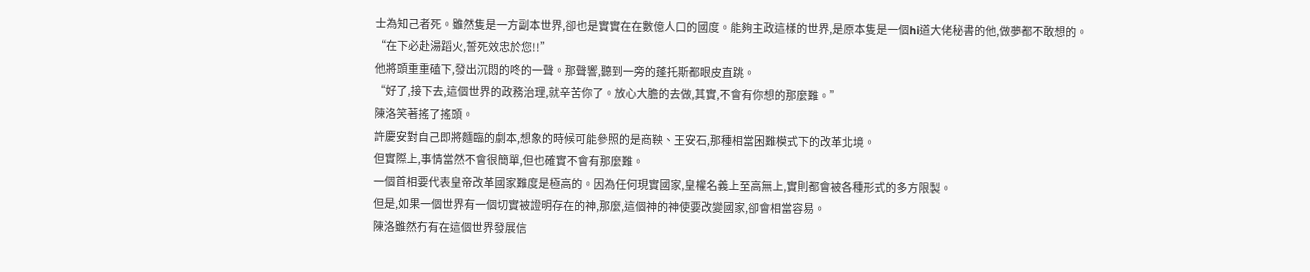士為知己者死。雖然隻是一方副本世界,卻也是實實在在數億人口的國度。能夠主政這樣的世界,是原本隻是一個hi道大佬秘書的他,做夢都不敢想的。
“在下必赴湯蹈火,誓死效忠於您!!”
他將頭重重磕下,發出沉悶的咚的一聲。那聲響,聽到一旁的蓬托斯都眼皮直跳。
“好了,接下去,這個世界的政務治理,就辛苦你了。放心大膽的去做,其實,不會有你想的那麼難。”
陳洛笑著搖了搖頭。
許慶安對自己即將麵臨的劇本,想象的時候可能參照的是商鞅、王安石,那種相當困難模式下的改革北境。
但實際上,事情當然不會很簡單,但也確實不會有那麼難。
一個首相要代表皇帝改革國家難度是極高的。因為任何現實國家,皇權名義上至高無上,實則都會被各種形式的多方限製。
但是,如果一個世界有一個切實被證明存在的神,那麼,這個神的神使要改變國家,卻會相當容易。
陳洛雖然冇有在這個世界發展信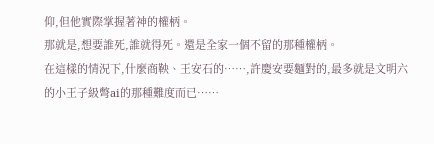仰,但他實際掌握著神的權柄。
那就是,想要誰死,誰就得死。還是全家一個不留的那種權柄。
在這樣的情況下,什麼商鞅、王安石的……,許慶安要麵對的,最多就是文明六的小王子級彆ai的那種難度而已……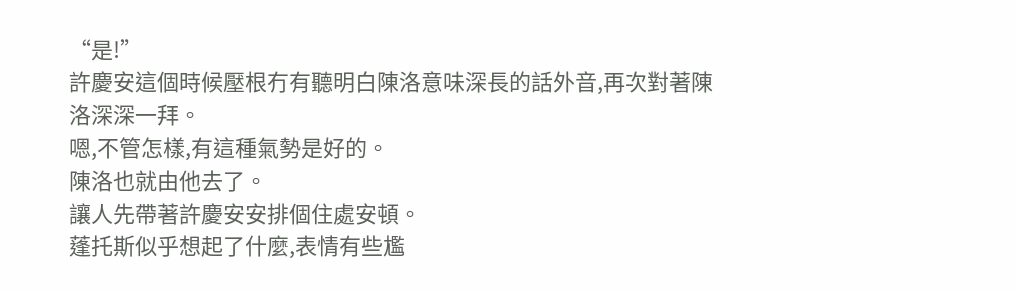“是!”
許慶安這個時候壓根冇有聽明白陳洛意味深長的話外音,再次對著陳洛深深一拜。
嗯,不管怎樣,有這種氣勢是好的。
陳洛也就由他去了。
讓人先帶著許慶安安排個住處安頓。
蓬托斯似乎想起了什麼,表情有些尷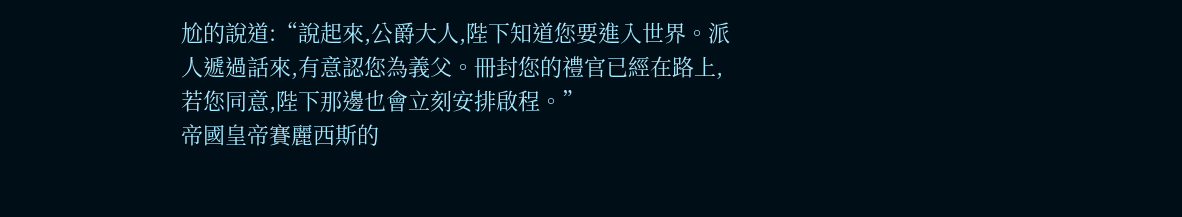尬的說道:“說起來,公爵大人,陛下知道您要進入世界。派人遞過話來,有意認您為義父。冊封您的禮官已經在路上,若您同意,陛下那邊也會立刻安排啟程。”
帝國皇帝賽麗西斯的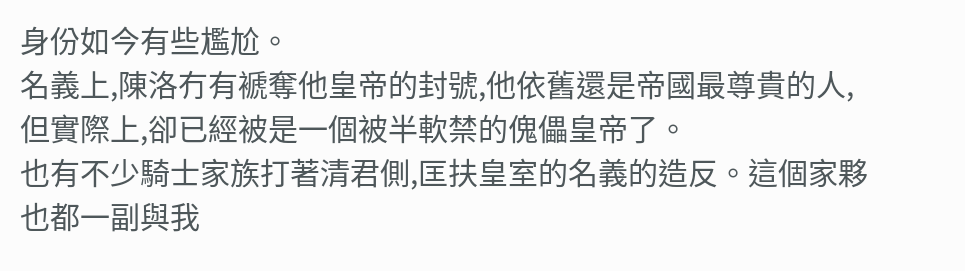身份如今有些尷尬。
名義上,陳洛冇有褫奪他皇帝的封號,他依舊還是帝國最尊貴的人,但實際上,卻已經被是一個被半軟禁的傀儡皇帝了。
也有不少騎士家族打著清君側,匡扶皇室的名義的造反。這個家夥也都一副與我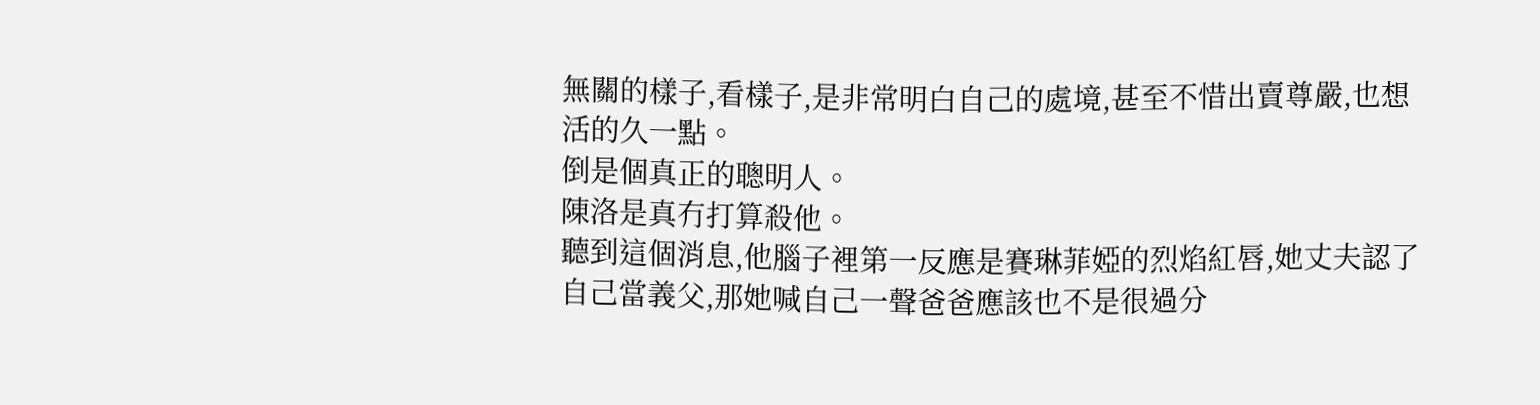無關的樣子,看樣子,是非常明白自己的處境,甚至不惜出賣尊嚴,也想活的久一點。
倒是個真正的聰明人。
陳洛是真冇打算殺他。
聽到這個消息,他腦子裡第一反應是賽琳菲婭的烈焰紅唇,她丈夫認了自己當義父,那她喊自己一聲爸爸應該也不是很過分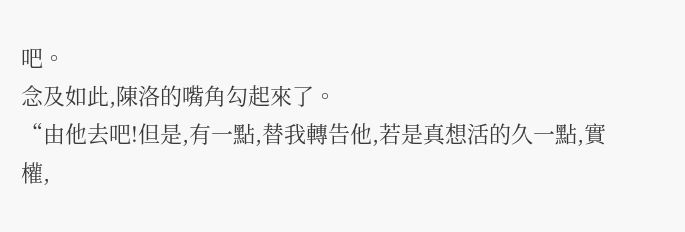吧。
念及如此,陳洛的嘴角勾起來了。
“由他去吧!但是,有一點,替我轉告他,若是真想活的久一點,實權,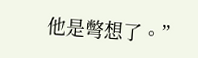他是彆想了。”